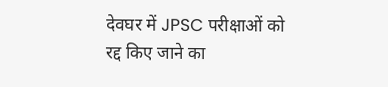देवघर में JPSC परीक्षाओं को रद्द किए जाने का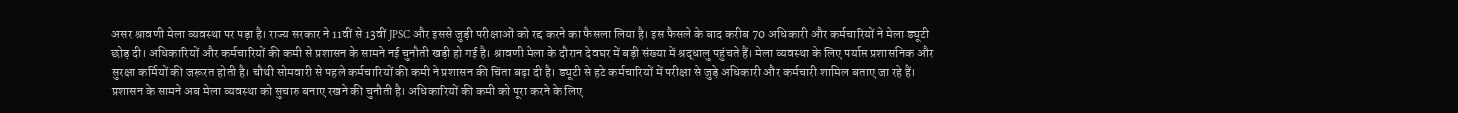असर श्रावणी मेला व्यवस्था पर पड़ा है। राज्य सरकार ने 11वीं से 13वीं JPSC और इससे जुड़ी परीक्षाओं को रद्द करने का फैसला लिया है। इस फैसले के बाद करीब 70 अधिकारी और कर्मचारियों ने मेला ड्यूटी छोड़ दी। अधिकारियों और कर्मचारियों की कमी से प्रशासन के सामने नई चुनौती खड़ी हो गई है। श्रावणी मेला के दौरान देवघर में बड़ी संख्या में श्रद्धालु पहुंचते हैं। मेला व्यवस्था के लिए पर्याप्त प्रशासनिक और सुरक्षा कर्मियों की जरूरत होती है। चौथी सोमवारी से पहले कर्मचारियों की कमी ने प्रशासन की चिंता बढ़ा दी है। ड्यूटी से हटे कर्मचारियों में परीक्षा से जुड़े अधिकारी और कर्मचारी शामिल बताए जा रहे हैं। प्रशासन के सामने अब मेला व्यवस्था को सुचारु बनाए रखने की चुनौती है। अधिकारियों की कमी को पूरा करने के लिए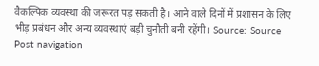वैकल्पिक व्यवस्था की जरूरत पड़ सकती है। आने वाले दिनों में प्रशासन के लिए भीड़ प्रबंधन और अन्य व्यवस्थाएं बड़ी चुनौती बनी रहेंगी। Source: Source Post navigation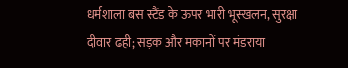धर्मशाला बस स्टैंड के ऊपर भारी भूस्खलन, सुरक्षा दीवार ढही; सड़क और मकानों पर मंडराया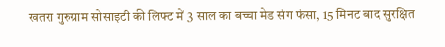खतरा गुरुग्राम सोसाइटी की लिफ्ट में 3 साल का बच्चा मेड संग फंसा, 15 मिनट बाद सुरक्षित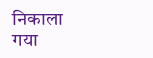निकाला गया